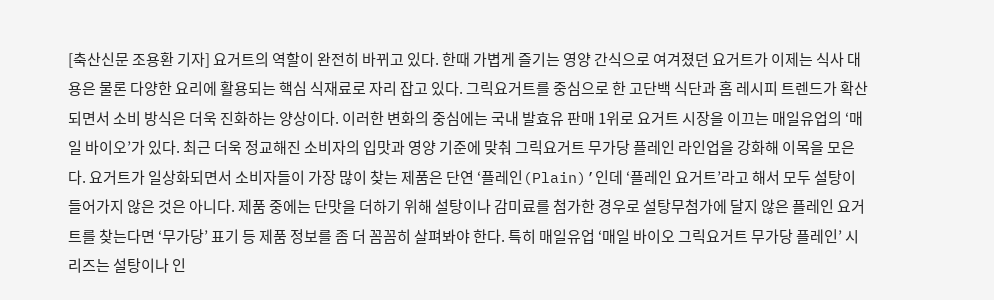[축산신문 조용환 기자] 요거트의 역할이 완전히 바뀌고 있다. 한때 가볍게 즐기는 영양 간식으로 여겨졌던 요거트가 이제는 식사 대용은 물론 다양한 요리에 활용되는 핵심 식재료로 자리 잡고 있다. 그릭요거트를 중심으로 한 고단백 식단과 홈 레시피 트렌드가 확산되면서 소비 방식은 더욱 진화하는 양상이다. 이러한 변화의 중심에는 국내 발효유 판매 1위로 요거트 시장을 이끄는 매일유업의 ‘매일 바이오’가 있다. 최근 더욱 정교해진 소비자의 입맛과 영양 기준에 맞춰 그릭요거트 무가당 플레인 라인업을 강화해 이목을 모은다. 요거트가 일상화되면서 소비자들이 가장 많이 찾는 제품은 단연 ‘플레인(Plain)’인데 ‘플레인 요거트’라고 해서 모두 설탕이 들어가지 않은 것은 아니다. 제품 중에는 단맛을 더하기 위해 설탕이나 감미료를 첨가한 경우로 설탕무첨가에 달지 않은 플레인 요거트를 찾는다면 ‘무가당’ 표기 등 제품 정보를 좀 더 꼼꼼히 살펴봐야 한다. 특히 매일유업 ‘매일 바이오 그릭요거트 무가당 플레인’ 시리즈는 설탕이나 인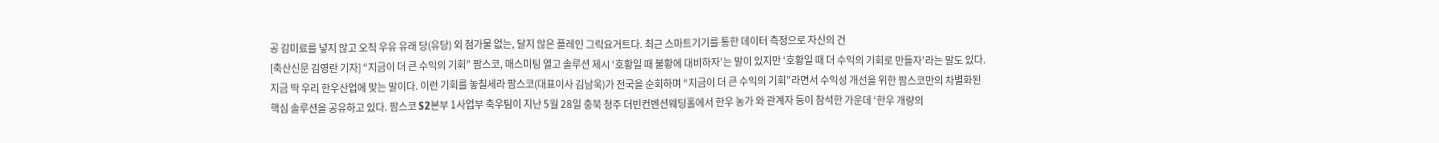공 감미료를 넣지 않고 오직 우유 유래 당(유당) 외 첨가물 없는, 달지 않은 플레인 그릭요거트다. 최근 스마트기기를 통한 데이터 측정으로 자신의 건
[축산신문 김영란 기자] “지금이 더 큰 수익의 기회” 팜스코, 매스미팅 열고 솔루션 제시 ‘호황일 때 불황에 대비하자’는 말이 있지만 ‘호황일 때 더 수익의 기회로 만들자’라는 말도 있다. 지금 딱 우리 한우산업에 맞는 말이다. 이런 기회를 놓칠세라 팜스코(대표이사 김남욱)가 전국을 순회하며 “지금이 더 큰 수익의 기회”라면서 수익성 개선을 위한 팜스코만의 차별화된 핵심 솔루션을 공유하고 있다. 팜스코 S2본부 1사업부 축우팀이 지난 5월 28일 충북 청주 더빈컨벤션웨딩홀에서 한우 농가 와 관계자 등이 참석한 가운데 ‘한우 개량의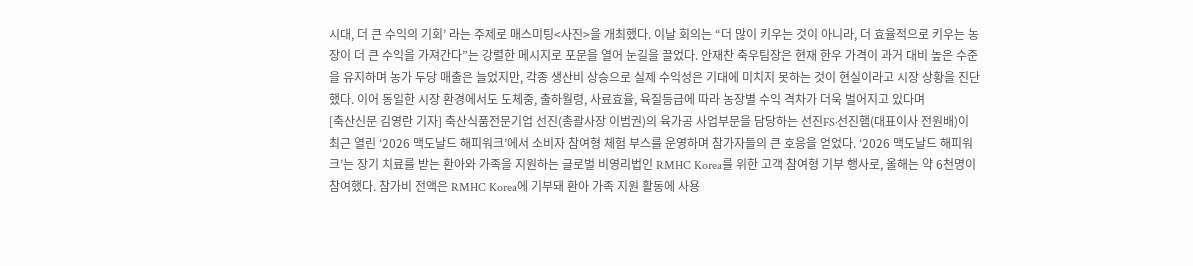시대, 더 큰 수익의 기회’ 라는 주제로 매스미팅<사진>을 개최했다. 이날 회의는 “더 많이 키우는 것이 아니라, 더 효율적으로 키우는 농장이 더 큰 수익을 가져간다”는 강렬한 메시지로 포문을 열어 눈길을 끌었다. 안재찬 축우팀장은 현재 한우 가격이 과거 대비 높은 수준을 유지하며 농가 두당 매출은 늘었지만, 각종 생산비 상승으로 실제 수익성은 기대에 미치지 못하는 것이 현실이라고 시장 상황을 진단했다. 이어 동일한 시장 환경에서도 도체중, 출하월령, 사료효율, 육질등급에 따라 농장별 수익 격차가 더욱 벌어지고 있다며
[축산신문 김영란 기자] 축산식품전문기업 선진(총괄사장 이범권)의 육가공 사업부문을 담당하는 선진FS·선진햄(대표이사 전원배)이 최근 열린 ‘2026 맥도날드 해피워크’에서 소비자 참여형 체험 부스를 운영하며 참가자들의 큰 호응을 얻었다. ‘2026 맥도날드 해피워크’는 장기 치료를 받는 환아와 가족을 지원하는 글로벌 비영리법인 RMHC Korea를 위한 고객 참여형 기부 행사로, 올해는 약 6천명이 참여했다. 참가비 전액은 RMHC Korea에 기부돼 환아 가족 지원 활동에 사용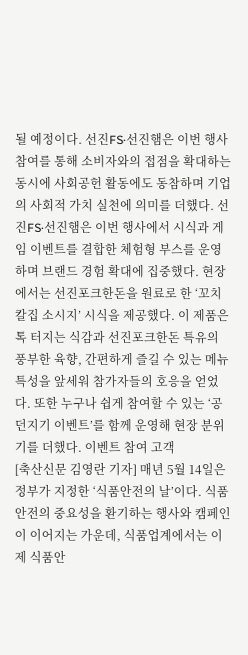될 예정이다. 선진FS·선진햄은 이번 행사 참여를 통해 소비자와의 접점을 확대하는 동시에 사회공헌 활동에도 동참하며 기업의 사회적 가치 실천에 의미를 더했다. 선진FS·선진햄은 이번 행사에서 시식과 게임 이벤트를 결합한 체험형 부스를 운영하며 브랜드 경험 확대에 집중했다. 현장에서는 선진포크한돈을 원료로 한 ‘꼬치 칼집 소시지’ 시식을 제공했다. 이 제품은 톡 터지는 식감과 선진포크한돈 특유의 풍부한 육향, 간편하게 즐길 수 있는 메뉴 특성을 앞세워 참가자들의 호응을 얻었다. 또한 누구나 쉽게 참여할 수 있는 ‘공던지기 이벤트’를 함께 운영해 현장 분위기를 더했다. 이벤트 참여 고객
[축산신문 김영란 기자] 매년 5월 14일은 정부가 지정한 ‘식품안전의 날’이다. 식품안전의 중요성을 환기하는 행사와 캠페인이 이어지는 가운데, 식품업계에서는 이제 식품안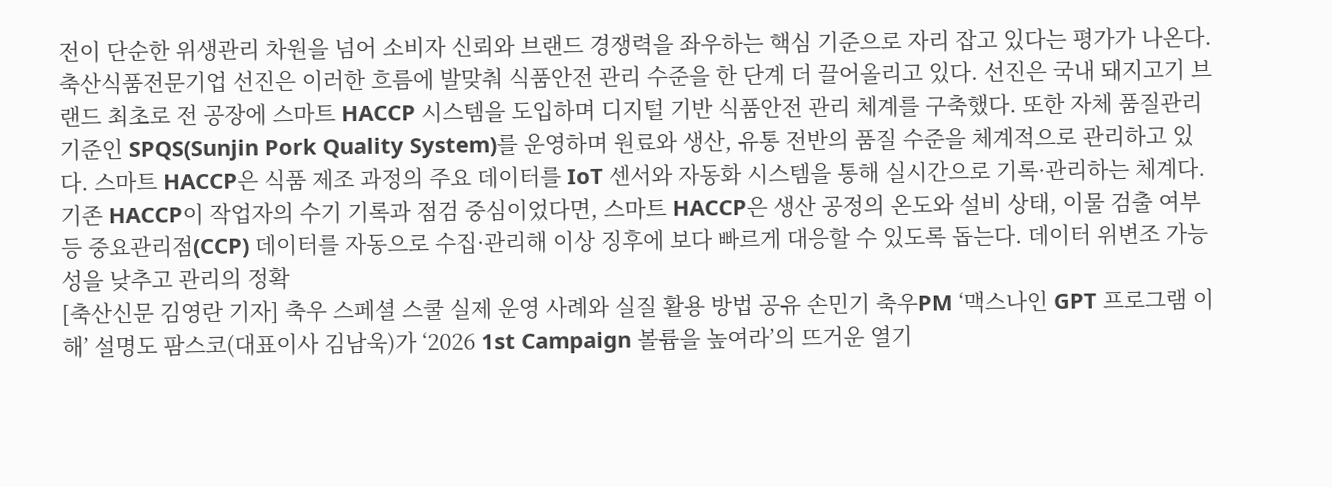전이 단순한 위생관리 차원을 넘어 소비자 신뢰와 브랜드 경쟁력을 좌우하는 핵심 기준으로 자리 잡고 있다는 평가가 나온다. 축산식품전문기업 선진은 이러한 흐름에 발맞춰 식품안전 관리 수준을 한 단계 더 끌어올리고 있다. 선진은 국내 돼지고기 브랜드 최초로 전 공장에 스마트 HACCP 시스템을 도입하며 디지털 기반 식품안전 관리 체계를 구축했다. 또한 자체 품질관리 기준인 SPQS(Sunjin Pork Quality System)를 운영하며 원료와 생산, 유통 전반의 품질 수준을 체계적으로 관리하고 있다. 스마트 HACCP은 식품 제조 과정의 주요 데이터를 IoT 센서와 자동화 시스템을 통해 실시간으로 기록·관리하는 체계다. 기존 HACCP이 작업자의 수기 기록과 점검 중심이었다면, 스마트 HACCP은 생산 공정의 온도와 설비 상태, 이물 검출 여부 등 중요관리점(CCP) 데이터를 자동으로 수집·관리해 이상 징후에 보다 빠르게 대응할 수 있도록 돕는다. 데이터 위변조 가능성을 낮추고 관리의 정확
[축산신문 김영란 기자] 축우 스페셜 스쿨 실제 운영 사례와 실질 활용 방법 공유 손민기 축우PM ‘맥스나인 GPT 프로그램 이해’ 설명도 팜스코(대표이사 김남욱)가 ‘2026 1st Campaign 볼륨을 높여라’의 뜨거운 열기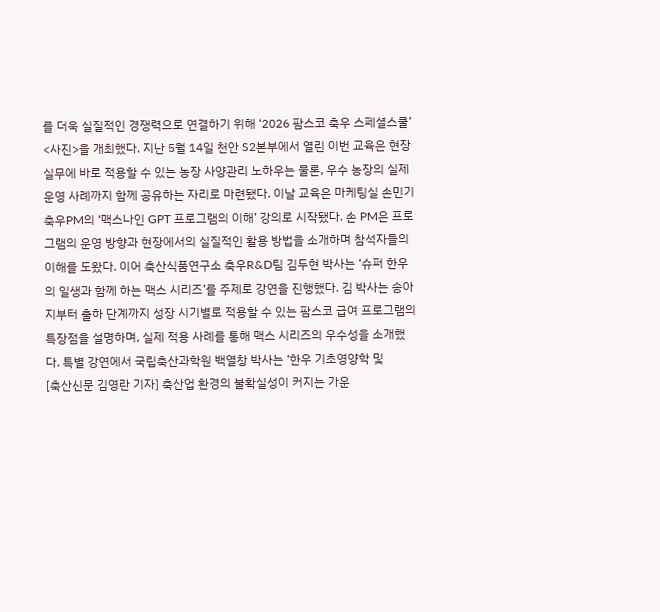를 더욱 실질적인 경쟁력으로 연결하기 위해 ‘2026 팜스코 축우 스페셜스쿨’ <사진>을 개최했다. 지난 5월 14일 천안 S2본부에서 열린 이번 교육은 현장 실무에 바로 적용할 수 있는 농장 사양관리 노하우는 물론, 우수 농장의 실제 운영 사례까지 함께 공유하는 자리로 마련됐다. 이날 교육은 마케팅실 손민기 축우PM의 ‘맥스나인 GPT 프로그램의 이해’ 강의로 시작됐다. 손 PM은 프로그램의 운영 방향과 현장에서의 실질적인 활용 방법을 소개하며 참석자들의 이해를 도왔다. 이어 축산식품연구소 축우R&D팀 김두현 박사는 ‘슈퍼 한우의 일생과 함께 하는 맥스 시리즈’를 주제로 강연을 진행했다. 김 박사는 송아지부터 출하 단계까지 성장 시기별로 적용할 수 있는 팜스코 급여 프로그램의 특장점을 설명하며, 실제 적용 사례를 통해 맥스 시리즈의 우수성을 소개했다. 특별 강연에서 국립축산과학원 백열창 박사는 ‘한우 기초영양학 및
[축산신문 김영란 기자] 축산업 환경의 불확실성이 커지는 가운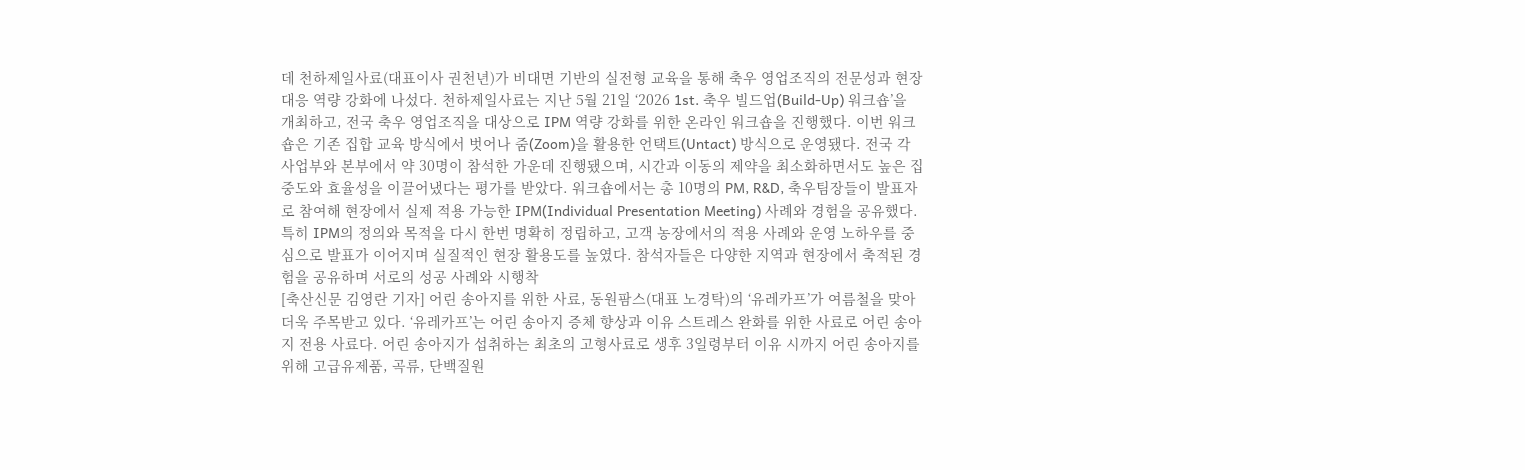데 천하제일사료(대표이사 권천년)가 비대면 기반의 실전형 교육을 통해 축우 영업조직의 전문성과 현장 대응 역량 강화에 나섰다. 천하제일사료는 지난 5월 21일 ‘2026 1st. 축우 빌드업(Build-Up) 워크숍’을 개최하고, 전국 축우 영업조직을 대상으로 IPM 역량 강화를 위한 온라인 워크숍을 진행했다. 이번 워크숍은 기존 집합 교육 방식에서 벗어나 줌(Zoom)을 활용한 언택트(Untact) 방식으로 운영됐다. 전국 각 사업부와 본부에서 약 30명이 참석한 가운데 진행됐으며, 시간과 이동의 제약을 최소화하면서도 높은 집중도와 효율성을 이끌어냈다는 평가를 받았다. 워크숍에서는 총 10명의 PM, R&D, 축우팀장들이 발표자로 참여해 현장에서 실제 적용 가능한 IPM(Individual Presentation Meeting) 사례와 경험을 공유했다. 특히 IPM의 정의와 목적을 다시 한번 명확히 정립하고, 고객 농장에서의 적용 사례와 운영 노하우를 중심으로 발표가 이어지며 실질적인 현장 활용도를 높였다. 참석자들은 다양한 지역과 현장에서 축적된 경험을 공유하며 서로의 성공 사례와 시행착
[축산신문 김영란 기자] 어린 송아지를 위한 사료, 동원팜스(대표 노경탁)의 ‘유레카프’가 여름철을 맞아 더욱 주목받고 있다. ‘유레카프’는 어린 송아지 증체 향상과 이유 스트레스 완화를 위한 사료로 어린 송아지 전용 사료다. 어린 송아지가 섭취하는 최초의 고형사료로 생후 3일령부터 이유 시까지 어린 송아지를 위해 고급유제품, 곡류, 단백질원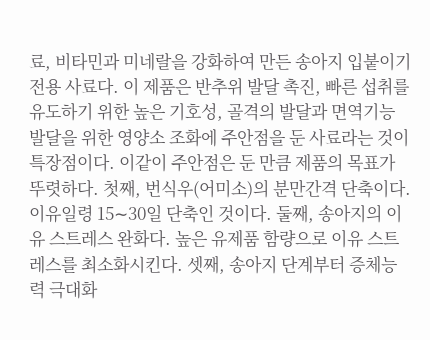료, 비타민과 미네랄을 강화하여 만든 송아지 입붙이기 전용 사료다. 이 제품은 반추위 발달 촉진, 빠른 섭취를 유도하기 위한 높은 기호성, 골격의 발달과 면역기능 발달을 위한 영양소 조화에 주안점을 둔 사료라는 것이 특장점이다. 이같이 주안점은 둔 만큼 제품의 목표가 뚜렷하다. 첫째, 번식우(어미소)의 분만간격 단축이다. 이유일령 15∼30일 단축인 것이다. 둘째, 송아지의 이유 스트레스 완화다. 높은 유제품 함량으로 이유 스트레스를 최소화시킨다. 셋째, 송아지 단계부터 증체능력 극대화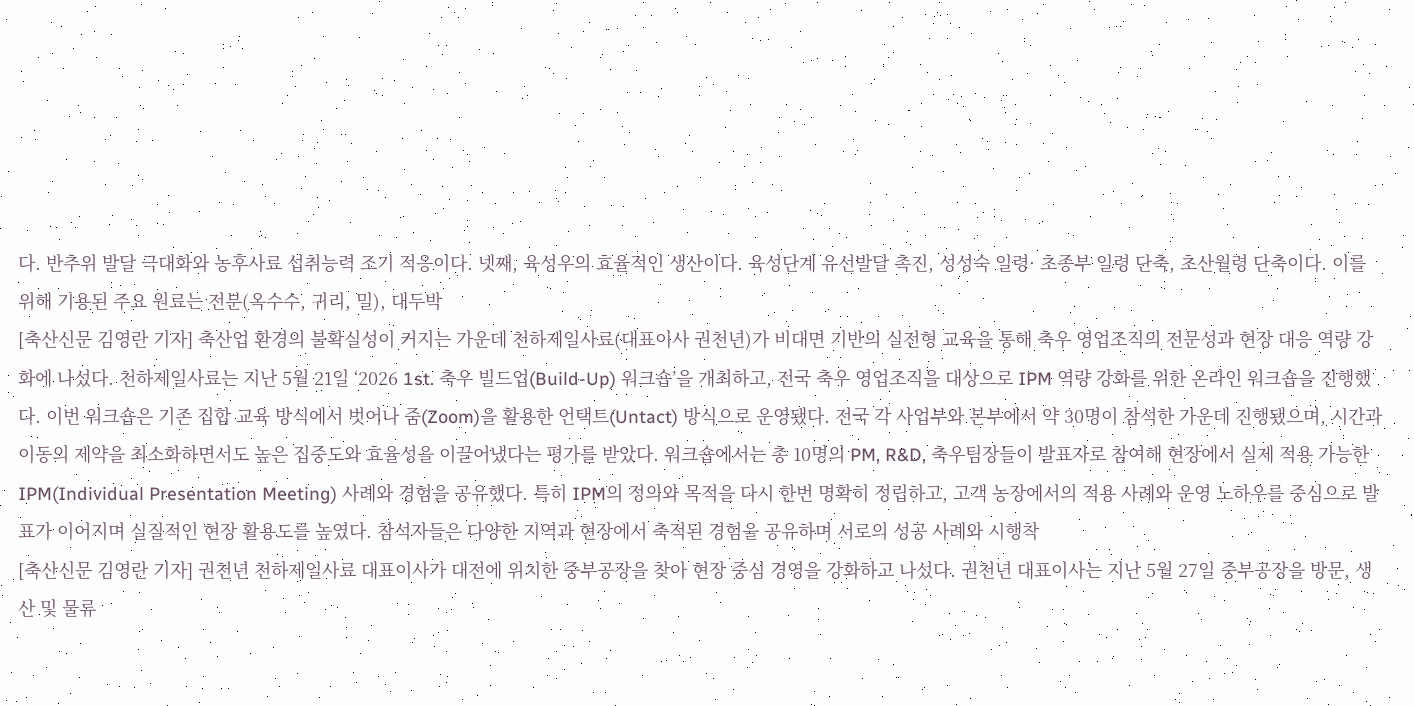다. 반추위 발달 극대화와 농후사료 섭취능력 조기 적응이다. 넷째, 육성우의 효율적인 생산이다. 육성단계 유선발달 촉진, 성성숙 일령· 초종부 일령 단축, 초산월령 단축이다. 이를 위해 기용된 주요 원료는 전분(옥수수, 귀리, 밀), 대두박
[축산신문 김영란 기자] 축산업 환경의 불확실성이 커지는 가운데 천하제일사료(대표이사 권천년)가 비대면 기반의 실전형 교육을 통해 축우 영업조직의 전문성과 현장 대응 역량 강화에 나섰다. 천하제일사료는 지난 5월 21일 ‘2026 1st. 축우 빌드업(Build-Up) 워크숍’을 개최하고, 전국 축우 영업조직을 대상으로 IPM 역량 강화를 위한 온라인 워크숍을 진행했다. 이번 워크숍은 기존 집합 교육 방식에서 벗어나 줌(Zoom)을 활용한 언택트(Untact) 방식으로 운영됐다. 전국 각 사업부와 본부에서 약 30명이 참석한 가운데 진행됐으며, 시간과 이동의 제약을 최소화하면서도 높은 집중도와 효율성을 이끌어냈다는 평가를 받았다. 워크숍에서는 총 10명의 PM, R&D, 축우팀장들이 발표자로 참여해 현장에서 실제 적용 가능한 IPM(Individual Presentation Meeting) 사례와 경험을 공유했다. 특히 IPM의 정의와 목적을 다시 한번 명확히 정립하고, 고객 농장에서의 적용 사례와 운영 노하우를 중심으로 발표가 이어지며 실질적인 현장 활용도를 높였다. 참석자들은 다양한 지역과 현장에서 축적된 경험을 공유하며 서로의 성공 사례와 시행착
[축산신문 김영란 기자] 권천년 천하제일사료 대표이사가 대전에 위치한 중부공장을 찾아 현장 중심 경영을 강화하고 나섰다. 권천년 대표이사는 지난 5월 27일 중부공장을 방문, 생산 및 물류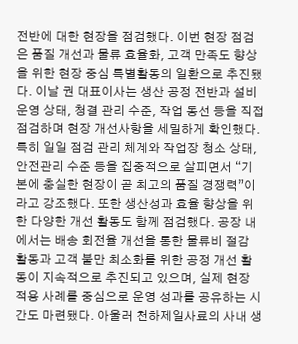전반에 대한 현장을 점검했다. 이번 현장 점검은 품질 개선과 물류 효율화, 고객 만족도 향상을 위한 현장 중심 특별활동의 일환으로 추진됐다. 이날 권 대표이사는 생산 공정 전반과 설비 운영 상태, 청결 관리 수준, 작업 동선 등을 직접 점검하며 현장 개선사항을 세밀하게 확인했다. 특히 일일 점검 관리 체계와 작업장 청소 상태, 안전관리 수준 등을 집중적으로 살피면서 “기본에 충실한 현장이 곧 최고의 품질 경쟁력”이라고 강조했다. 또한 생산성과 효율 향상을 위한 다양한 개선 활동도 함께 점검했다. 공장 내에서는 배송 회전율 개선을 통한 물류비 절감 활동과 고객 불만 최소화를 위한 공정 개선 활동이 지속적으로 추진되고 있으며, 실제 현장 적용 사례를 중심으로 운영 성과를 공유하는 시간도 마련됐다. 아울러 천하제일사료의 사내 생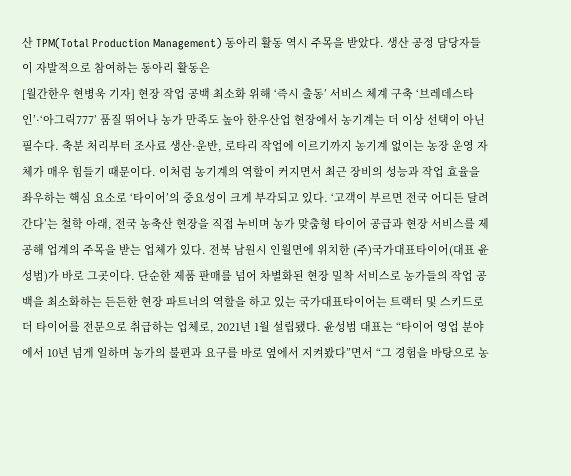산 TPM(Total Production Management) 동아리 활동 역시 주목을 받았다. 생산 공정 담당자들이 자발적으로 참여하는 동아리 활동은
[월간한우 현병욱 기자] 현장 작업 공백 최소화 위해 ‘즉시 출동’ 서비스 체계 구축 ‘브레데스타인’·‘아그릭777’ 품질 뛰어나 농가 만족도 높아 한우산업 현장에서 농기계는 더 이상 선택이 아닌 필수다. 축분 처리부터 조사료 생산·운반, 로타리 작업에 이르기까지 농기계 없이는 농장 운영 자체가 매우 힘들기 때문이다. 이처럼 농기계의 역할이 커지면서 최근 장비의 성능과 작업 효율을 좌우하는 핵심 요소로 ‘타이어’의 중요성이 크게 부각되고 있다. ‘고객이 부르면 전국 어디든 달려간다’는 철학 아래, 전국 농축산 현장을 직접 누비며 농가 맞춤형 타이어 공급과 현장 서비스를 제공해 업계의 주목을 받는 업체가 있다. 전북 남원시 인월면에 위치한 (주)국가대표타이어(대표 윤성범)가 바로 그곳이다. 단순한 제품 판매를 넘어 차별화된 현장 밀착 서비스로 농가들의 작업 공백을 최소화하는 든든한 현장 파트너의 역할을 하고 있는 국가대표타이어는 트랙터 및 스키드로더 타이어를 전문으로 취급하는 업체로, 2021년 1월 설립됐다. 윤성범 대표는 “타이어 영업 분야에서 10년 넘게 일하며 농가의 불편과 요구를 바로 옆에서 지켜봤다”면서 “그 경험을 바탕으로 농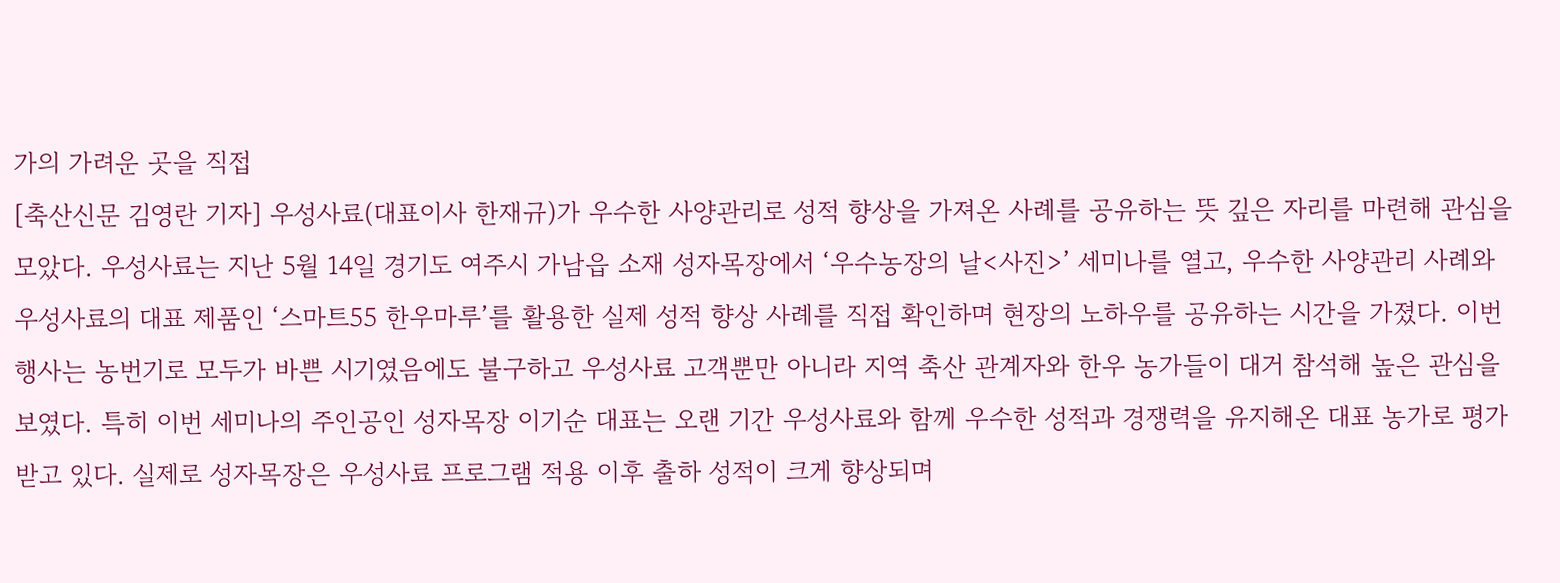가의 가려운 곳을 직접
[축산신문 김영란 기자] 우성사료(대표이사 한재규)가 우수한 사양관리로 성적 향상을 가져온 사례를 공유하는 뜻 깊은 자리를 마련해 관심을 모았다. 우성사료는 지난 5월 14일 경기도 여주시 가남읍 소재 성자목장에서 ‘우수농장의 날<사진>’ 세미나를 열고, 우수한 사양관리 사례와 우성사료의 대표 제품인 ‘스마트55 한우마루’를 활용한 실제 성적 향상 사례를 직접 확인하며 현장의 노하우를 공유하는 시간을 가졌다. 이번 행사는 농번기로 모두가 바쁜 시기였음에도 불구하고 우성사료 고객뿐만 아니라 지역 축산 관계자와 한우 농가들이 대거 참석해 높은 관심을 보였다. 특히 이번 세미나의 주인공인 성자목장 이기순 대표는 오랜 기간 우성사료와 함께 우수한 성적과 경쟁력을 유지해온 대표 농가로 평가받고 있다. 실제로 성자목장은 우성사료 프로그램 적용 이후 출하 성적이 크게 향상되며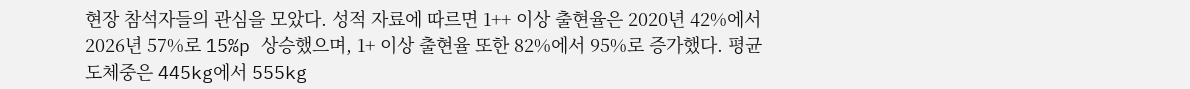현장 참석자들의 관심을 모았다. 성적 자료에 따르면 1++ 이상 출현율은 2020년 42%에서 2026년 57%로 15%p 상승했으며, 1+ 이상 출현율 또한 82%에서 95%로 증가했다. 평균 도체중은 445kg에서 555kg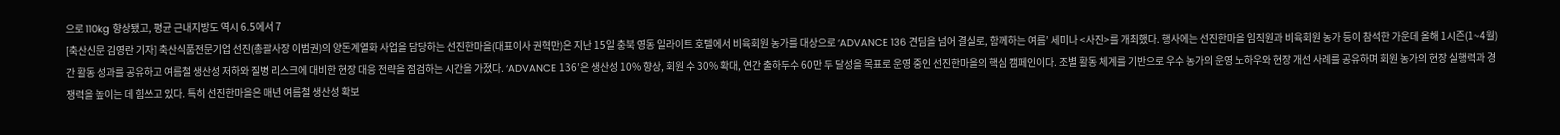으로 110kg 향상됐고, 평균 근내지방도 역시 6.5에서 7
[축산신문 김영란 기자] 축산식품전문기업 선진(총괄사장 이범권)의 양돈계열화 사업을 담당하는 선진한마을(대표이사 권혁만)은 지난 15일 충북 영동 일라이트 호텔에서 비육회원 농가를 대상으로 ‘ADVANCE 136 견딤을 넘어 결실로, 함께하는 여름’ 세미나 <사진>를 개최했다. 행사에는 선진한마을 임직원과 비육회원 농가 등이 참석한 가운데 올해 1시즌(1~4월) 간 활동 성과를 공유하고 여름철 생산성 저하와 질병 리스크에 대비한 현장 대응 전략을 점검하는 시간을 가졌다. ‘ADVANCE 136’은 생산성 10% 향상, 회원 수 30% 확대, 연간 출하두수 60만 두 달성을 목표로 운영 중인 선진한마을의 핵심 캠페인이다. 조별 활동 체계를 기반으로 우수 농가의 운영 노하우와 현장 개선 사례를 공유하며 회원 농가의 현장 실행력과 경쟁력을 높이는 데 힘쓰고 있다. 특히 선진한마을은 매년 여름철 생산성 확보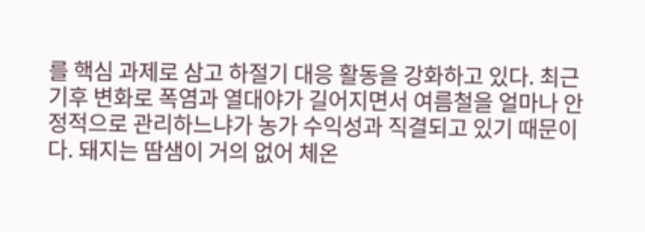를 핵심 과제로 삼고 하절기 대응 활동을 강화하고 있다. 최근 기후 변화로 폭염과 열대야가 길어지면서 여름철을 얼마나 안정적으로 관리하느냐가 농가 수익성과 직결되고 있기 때문이다. 돼지는 땀샘이 거의 없어 체온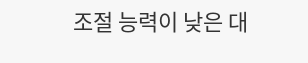조절 능력이 낮은 대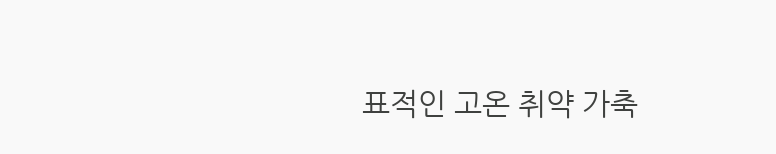표적인 고온 취약 가축